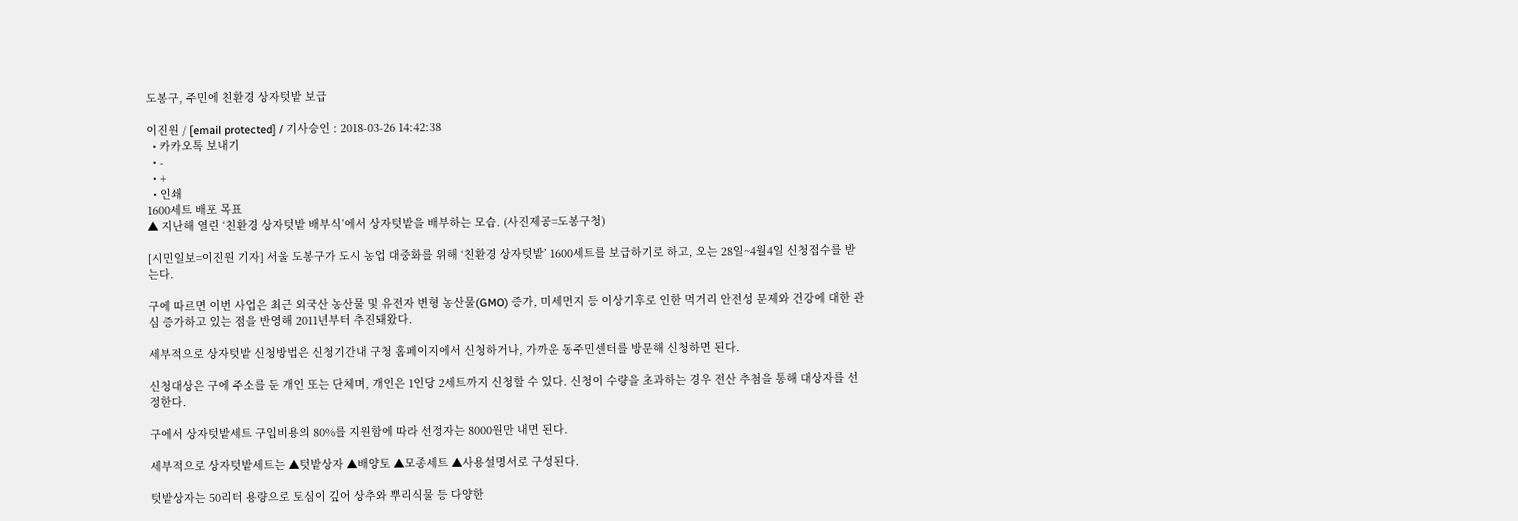도봉구, 주민에 친환경 상자텃밭 보급

이진원 / [email protected] / 기사승인 : 2018-03-26 14:42:38
  • 카카오톡 보내기
  • -
  • +
  • 인쇄
1600세트 배포 목표
▲ 지난해 열린 ‘친환경 상자텃밭 배부식’에서 상자텃밭을 배부하는 모습. (사진제공=도봉구청)

[시민일보=이진원 기자] 서울 도봉구가 도시 농업 대중화를 위해 ‘친환경 상자텃밭’ 1600세트를 보급하기로 하고, 오는 28일~4월4일 신청접수를 받는다.

구에 따르면 이번 사업은 최근 외국산 농산물 및 유전자 변형 농산물(GMO) 증가, 미세먼지 등 이상기후로 인한 먹거리 안전성 문제와 건강에 대한 관심 증가하고 있는 점을 반영해 2011년부터 추진돼왔다.

세부적으로 상자텃밭 신청방법은 신청기간내 구청 홈페이지에서 신청하거나, 가까운 동주민센터를 방문해 신청하면 된다.

신청대상은 구에 주소를 둔 개인 또는 단체며, 개인은 1인당 2세트까지 신청할 수 있다. 신청이 수량을 초과하는 경우 전산 추첨을 통해 대상자를 선정한다.

구에서 상자텃밭세트 구입비용의 80%를 지원함에 따라 선정자는 8000원만 내면 된다.

세부적으로 상자텃밭세트는 ▲텃밭상자 ▲배양토 ▲모종세트 ▲사용설명서로 구성된다.

텃밭상자는 50리터 용량으로 토심이 깊어 상추와 뿌리식물 등 다양한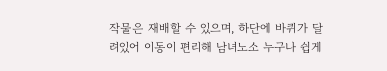작물은 재배할 수 있으며, 하단에 바퀴가 달려있어 이동이 편리해 남녀노소 누구나 쉽게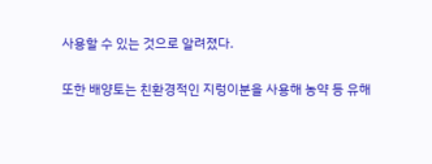사용할 수 있는 것으로 알려졌다.

또한 배양토는 친환경적인 지렁이분을 사용해 농약 등 유해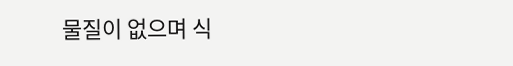물질이 없으며 식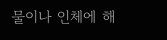물이나 인체에 해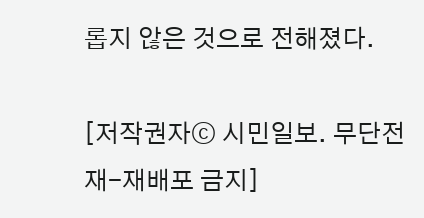롭지 않은 것으로 전해졌다.

[저작권자ⓒ 시민일보. 무단전재-재배포 금지]